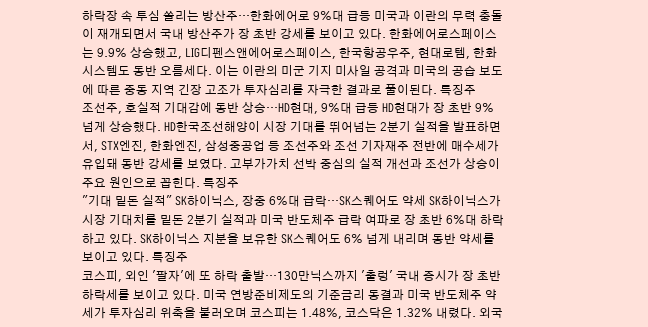하락장 속 투심 쏠리는 방산주···한화에어로 9%대 급등 미국과 이란의 무력 충돌이 재개되면서 국내 방산주가 장 초반 강세를 보이고 있다. 한화에어로스페이스는 9.9% 상승했고, LIG디펜스앤에어로스페이스, 한국항공우주, 현대로템, 한화시스템도 동반 오름세다. 이는 이란의 미군 기지 미사일 공격과 미국의 공습 보도에 따른 중동 지역 긴장 고조가 투자심리를 자극한 결과로 풀이된다. 특징주
조선주, 호실적 기대감에 동반 상승···HD현대, 9%대 급등 HD현대가 장 초반 9% 넘게 상승했다. HD한국조선해양이 시장 기대를 뛰어넘는 2분기 실적을 발표하면서, STX엔진, 한화엔진, 삼성중공업 등 조선주와 조선 기자재주 전반에 매수세가 유입돼 동반 강세를 보였다. 고부가가치 선박 중심의 실적 개선과 조선가 상승이 주요 원인으로 꼽힌다. 특징주
"기대 밑돈 실적" SK하이닉스, 장중 6%대 급락···SK스퀘어도 약세 SK하이닉스가 시장 기대치를 밑돈 2분기 실적과 미국 반도체주 급락 여파로 장 초반 6%대 하락하고 있다. SK하이닉스 지분을 보유한 SK스퀘어도 6% 넘게 내리며 동반 약세를 보이고 있다. 특징주
코스피, 외인 '팔자'에 또 하락 출발···130만닉스까지 '출렁' 국내 증시가 장 초반 하락세를 보이고 있다. 미국 연방준비제도의 기준금리 동결과 미국 반도체주 약세가 투자심리 위축을 불러오며 코스피는 1.48%, 코스닥은 1.32% 내렸다. 외국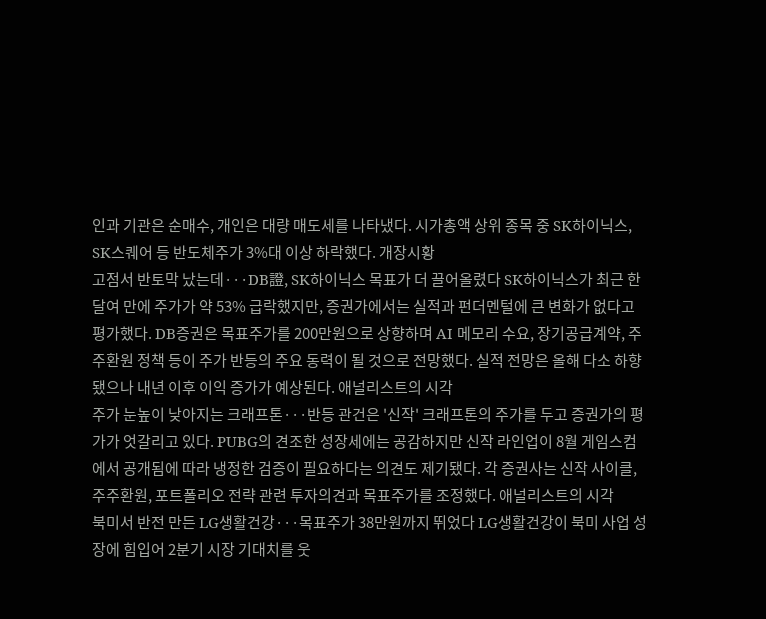인과 기관은 순매수, 개인은 대량 매도세를 나타냈다. 시가총액 상위 종목 중 SK하이닉스, SK스퀘어 등 반도체주가 3%대 이상 하락했다. 개장시황
고점서 반토막 났는데···DB證, SK하이닉스 목표가 더 끌어올렸다 SK하이닉스가 최근 한 달여 만에 주가가 약 53% 급락했지만, 증권가에서는 실적과 펀더멘털에 큰 변화가 없다고 평가했다. DB증권은 목표주가를 200만원으로 상향하며 AI 메모리 수요, 장기공급계약, 주주환원 정책 등이 주가 반등의 주요 동력이 될 것으로 전망했다. 실적 전망은 올해 다소 하향됐으나 내년 이후 이익 증가가 예상된다. 애널리스트의 시각
주가 눈높이 낮아지는 크래프톤···반등 관건은 '신작' 크래프톤의 주가를 두고 증권가의 평가가 엇갈리고 있다. PUBG의 견조한 성장세에는 공감하지만 신작 라인업이 8월 게임스컴에서 공개됨에 따라 냉정한 검증이 필요하다는 의견도 제기됐다. 각 증권사는 신작 사이클, 주주환원, 포트폴리오 전략 관련 투자의견과 목표주가를 조정했다. 애널리스트의 시각
북미서 반전 만든 LG생활건강···목표주가 38만원까지 뛰었다 LG생활건강이 북미 사업 성장에 힘입어 2분기 시장 기대치를 웃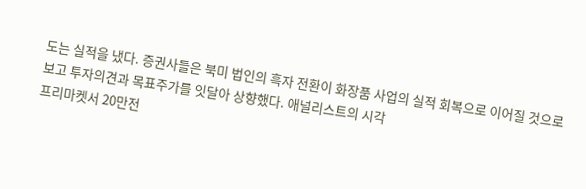도는 실적을 냈다. 증권사들은 북미 법인의 흑자 전환이 화장품 사업의 실적 회복으로 이어질 것으로 보고 투자의견과 목표주가를 잇달아 상향했다. 애널리스트의 시각
프리마켓서 20만전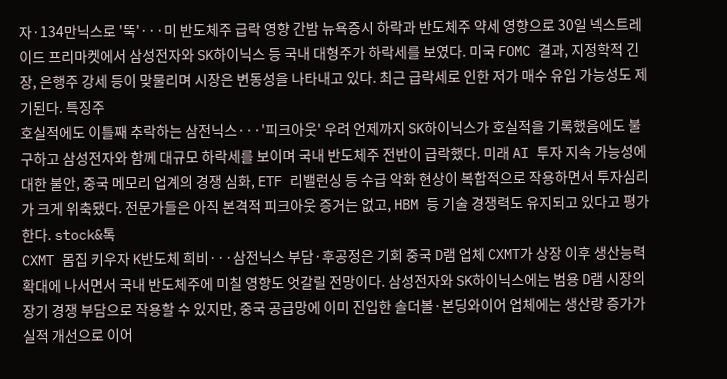자·134만닉스로 '뚝'···미 반도체주 급락 영향 간밤 뉴욕증시 하락과 반도체주 약세 영향으로 30일 넥스트레이드 프리마켓에서 삼성전자와 SK하이닉스 등 국내 대형주가 하락세를 보였다. 미국 FOMC 결과, 지정학적 긴장, 은행주 강세 등이 맞물리며 시장은 변동성을 나타내고 있다. 최근 급락세로 인한 저가 매수 유입 가능성도 제기된다. 특징주
호실적에도 이틀째 추락하는 삼전닉스···'피크아웃' 우려 언제까지 SK하이닉스가 호실적을 기록했음에도 불구하고 삼성전자와 함께 대규모 하락세를 보이며 국내 반도체주 전반이 급락했다. 미래 AI 투자 지속 가능성에 대한 불안, 중국 메모리 업계의 경쟁 심화, ETF 리밸런싱 등 수급 악화 현상이 복합적으로 작용하면서 투자심리가 크게 위축됐다. 전문가들은 아직 본격적 피크아웃 증거는 없고, HBM 등 기술 경쟁력도 유지되고 있다고 평가한다. stock&톡
CXMT 몸집 키우자 K반도체 희비···삼전닉스 부담·후공정은 기회 중국 D램 업체 CXMT가 상장 이후 생산능력 확대에 나서면서 국내 반도체주에 미칠 영향도 엇갈릴 전망이다. 삼성전자와 SK하이닉스에는 범용 D램 시장의 장기 경쟁 부담으로 작용할 수 있지만, 중국 공급망에 이미 진입한 솔더볼·본딩와이어 업체에는 생산량 증가가 실적 개선으로 이어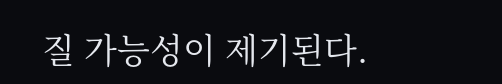질 가능성이 제기된다.